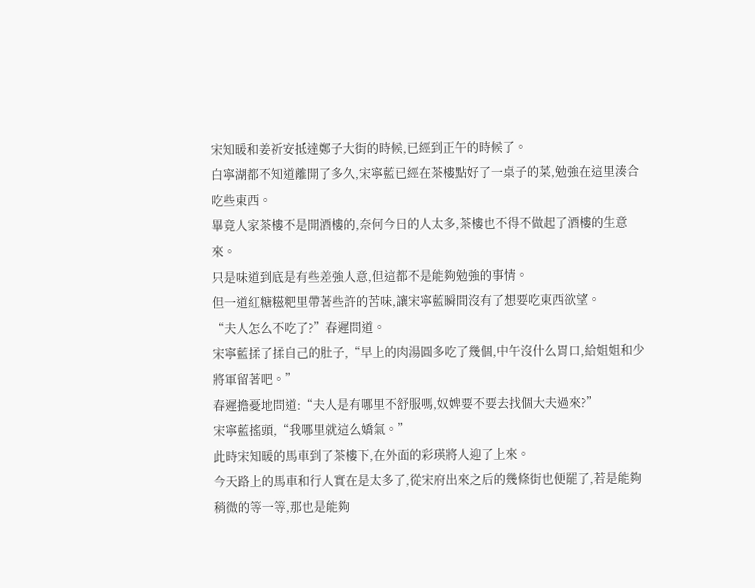宋知暖和姜祈安抵達鄭子大街的時候,已經到正午的時候了。
白寧湖都不知道離開了多久,宋寧藍已經在茶樓點好了一桌子的菜,勉強在這里湊合吃些東西。
畢竟人家茶樓不是開酒樓的,奈何今日的人太多,茶樓也不得不做起了酒樓的生意來。
只是味道到底是有些差強人意,但這都不是能夠勉強的事情。
但一道紅糖糍粑里帶著些許的苦味,讓宋寧藍瞬間沒有了想要吃東西欲望。
“夫人怎么不吃了?”春遲問道。
宋寧藍揉了揉自己的肚子,“早上的肉湯圓多吃了幾個,中午沒什么胃口,給姐姐和少將軍留著吧。”
春遲擔憂地問道:“夫人是有哪里不舒服嗎,奴婢要不要去找個大夫過來?”
宋寧藍搖頭,“我哪里就這么嬌氣。”
此時宋知暖的馬車到了茶樓下,在外面的彩瑛將人迎了上來。
今天路上的馬車和行人實在是太多了,從宋府出來之后的幾條街也便罷了,若是能夠稍微的等一等,那也是能夠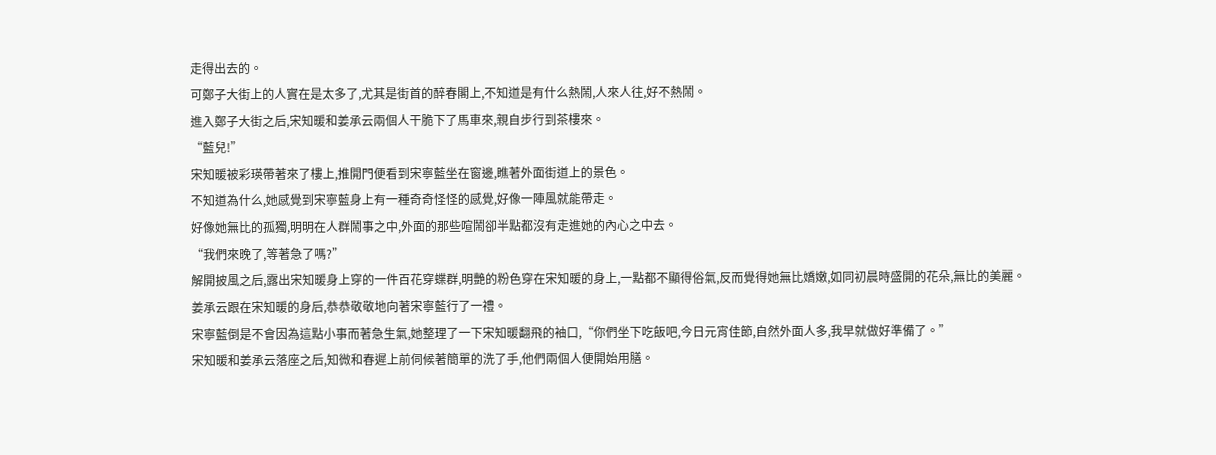走得出去的。
可鄭子大街上的人實在是太多了,尤其是街首的醉春閣上,不知道是有什么熱鬧,人來人往,好不熱鬧。
進入鄭子大街之后,宋知暖和姜承云兩個人干脆下了馬車來,親自步行到茶樓來。
“藍兒!”
宋知暖被彩瑛帶著來了樓上,推開門便看到宋寧藍坐在窗邊,瞧著外面街道上的景色。
不知道為什么,她感覺到宋寧藍身上有一種奇奇怪怪的感覺,好像一陣風就能帶走。
好像她無比的孤獨,明明在人群鬧事之中,外面的那些喧鬧卻半點都沒有走進她的內心之中去。
“我們來晚了,等著急了嗎?”
解開披風之后,露出宋知暖身上穿的一件百花穿蝶群,明艷的粉色穿在宋知暖的身上,一點都不顯得俗氣,反而覺得她無比嬌嫩,如同初晨時盛開的花朵,無比的美麗。
姜承云跟在宋知暖的身后,恭恭敬敬地向著宋寧藍行了一禮。
宋寧藍倒是不會因為這點小事而著急生氣,她整理了一下宋知暖翻飛的袖口,“你們坐下吃飯吧,今日元宵佳節,自然外面人多,我早就做好準備了。”
宋知暖和姜承云落座之后,知微和春遲上前伺候著簡單的洗了手,他們兩個人便開始用膳。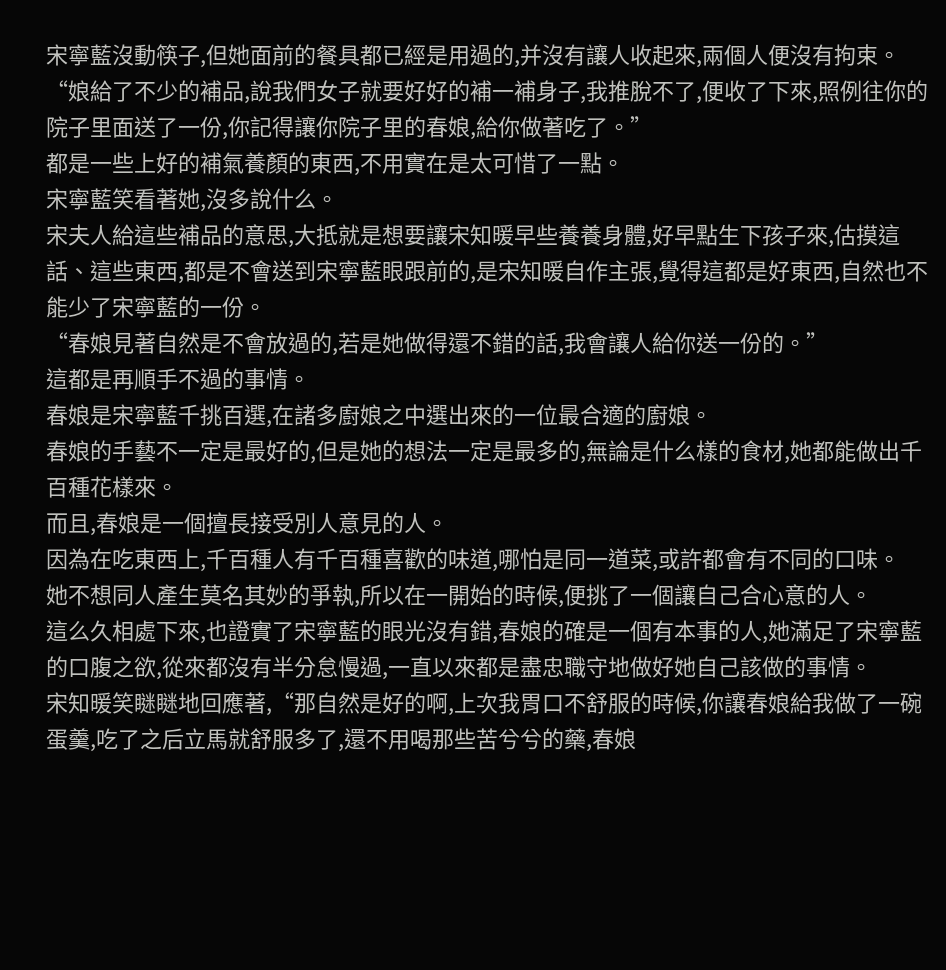宋寧藍沒動筷子,但她面前的餐具都已經是用過的,并沒有讓人收起來,兩個人便沒有拘束。
“娘給了不少的補品,說我們女子就要好好的補一補身子,我推脫不了,便收了下來,照例往你的院子里面送了一份,你記得讓你院子里的春娘,給你做著吃了。”
都是一些上好的補氣養顏的東西,不用實在是太可惜了一點。
宋寧藍笑看著她,沒多說什么。
宋夫人給這些補品的意思,大抵就是想要讓宋知暖早些養養身體,好早點生下孩子來,估摸這話、這些東西,都是不會送到宋寧藍眼跟前的,是宋知暖自作主張,覺得這都是好東西,自然也不能少了宋寧藍的一份。
“春娘見著自然是不會放過的,若是她做得還不錯的話,我會讓人給你送一份的。”
這都是再順手不過的事情。
春娘是宋寧藍千挑百選,在諸多廚娘之中選出來的一位最合適的廚娘。
春娘的手藝不一定是最好的,但是她的想法一定是最多的,無論是什么樣的食材,她都能做出千百種花樣來。
而且,春娘是一個擅長接受別人意見的人。
因為在吃東西上,千百種人有千百種喜歡的味道,哪怕是同一道菜,或許都會有不同的口味。
她不想同人產生莫名其妙的爭執,所以在一開始的時候,便挑了一個讓自己合心意的人。
這么久相處下來,也證實了宋寧藍的眼光沒有錯,春娘的確是一個有本事的人,她滿足了宋寧藍的口腹之欲,從來都沒有半分怠慢過,一直以來都是盡忠職守地做好她自己該做的事情。
宋知暖笑瞇瞇地回應著,“那自然是好的啊,上次我胃口不舒服的時候,你讓春娘給我做了一碗蛋羹,吃了之后立馬就舒服多了,還不用喝那些苦兮兮的藥,春娘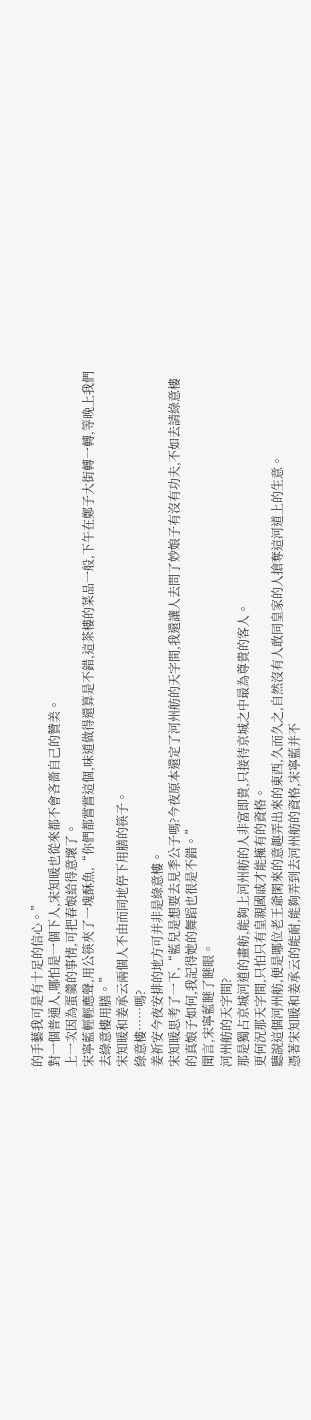的手藝我可是有十足的信心。”
對一個普通人,哪怕是一個下人,宋知暖也從來都不會吝嗇自己的贊美。
上一次因為蛋羹的事情,可把春娘給得意壞了。
宋寧藍輕輕應聲,用公筷夾了一塊酥魚,“你們都嘗嘗這個,味道做得還算是不錯,這茶樓的菜品一般,下午在鄭子大街轉一轉,等晚上我們去綠意樓用膳。”
宋知暖和姜承云兩個人不由而同地停下用膳的筷子。
綠意樓……嗎?
姜祈安今夜安排的地方可并非是綠意樓。
宋知暖思考了一下,“藍兒是想要去見季公子嗎?今夜原本還定了河州舫的天字間,我還讓人去問了妙娘子有沒有功夫,不如去請綠意樓的真娘子如何,我記得她的舞蹈也很是不錯。”
聞言,宋寧藍瞇了瞇眼。
河州舫的天字間?
那是獨占京城河道的畫舫,能夠上河州舫的人非富即貴,只接待京城之中最為尊貴的客人。
更何況那天字間,只怕只有皇親國戚才能擁有的資格。
聽說這個河州舫,便是哪位老王爺閑來的意趣弄出來的東西,久而久之,自然沒有人敢同皇家的人搶奪這河道上的生意。
憑著宋知暖和姜承云的能耐,能夠弄到去河州舫的資格,宋寧藍并不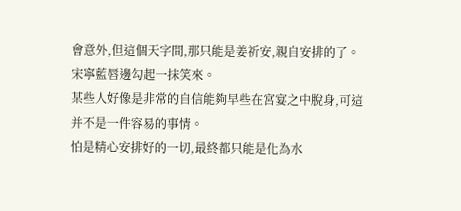會意外,但這個天字間,那只能是姜祈安,親自安排的了。
宋寧藍唇邊勾起一抹笑來。
某些人好像是非常的自信能夠早些在宮宴之中脫身,可這并不是一件容易的事情。
怕是精心安排好的一切,最終都只能是化為水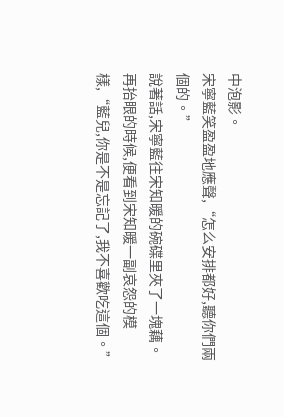中泡影。
宋寧藍笑盈盈地應聲,“怎么安排都好,聽你們兩個的。”
說著話,宋寧藍往宋知暖的碗碟里夾了一塊藕。
再抬眼的時候,便看到宋知暖一副哀怨的模樣,“藍兒,你是不是忘記了,我不喜歡吃這個。”